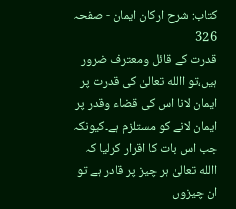کتاب: شرح ارکان ایمان - صفحہ 326
قدرت کے قائل ومعترف ضرور ہیں،تو االله تعالیٰ کی قدرت پر ایمان لانا اس کی قضاء وقدر پر ایمان لانے کو مستلزم ہے۔کیونکہ جب اس بات کا اقرار کرلیا کہ االله تعالیٰ ہر چیز پر قادر ہے تو ان چیزوں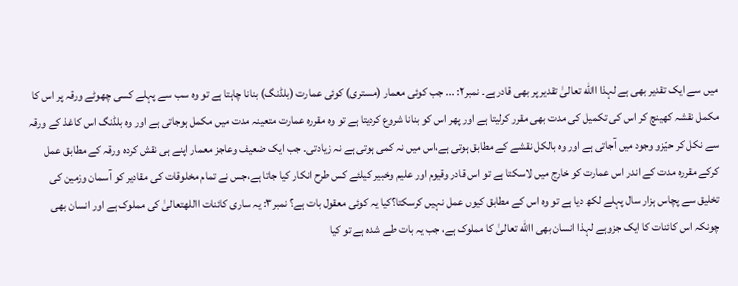میں سے ایک تقدیر بھی ہے لہذا االله تعالیٰ تقدیر پر بھی قادرہے۔ نمبر۲: ... جب کوئی معمار (مستری) کوئی عمارت (بلڈنگ) بنانا چاہتا ہے تو وہ سب سے پہلے کسی چھوٹے ورقہ پر اس کا مکمل نقشہ کھینچ کر اس کی تکمیل کی مدت بھی مقرر کرلیتا ہے اور پھر اس کو بنانا شروع کردیتا ہے تو وہ مقررہ عمارت متعینہ مدت میں مکمل ہوجاتی ہے اور وہ بلڈنگ اس کاغذ کے ورقہ سے نکل کر حیّزو وجود میں آجاتی ہے اور وہ بالکل نقشے کے مطابق ہوتی ہے،اس میں نہ کمی ہوتی ہے نہ زیادتی۔ جب ایک ضعیف وعاجز معمار اپنے ہی نقش کردہ ورقہ کے مطابق عمل کرکے مقررہ مدت کے اندر اس عمارت کو خارج میں لاسکتا ہے تو اس قادر وقیوم اور علیم وخبیر کیلئے کس طرح انکار کیا جاتا ہے،جس نے تمام مخلوقات کی مقادیر کو آسمان وزمین کی تخلیق سے پچاس ہزار سال پہلے لکھ دیا ہے تو وہ اس کے مطابق کیوں عمل نہیں کرسکتا؟کیا یہ کوئی معقول بات ہے؟ نمبر۳: یہ ساری کائنات االلهتعالیٰ کی مملوک ہے اور انسان بھی چونکہ اس کائنات کا ایک جزوہے لہذا انسان بھی االله تعالیٰ کا مملوک ہے، جب یہ بات طے شدہ ہے تو کیا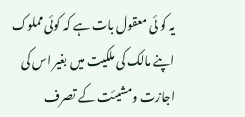یہ کو ئی معقول بات ہے کہ کوئی مملوک اپنے مالک کی ملکیت میں بغیر اس کی اجازت ومشیئت کے تصرف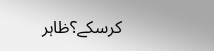کرسکے؟ظاہر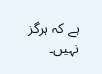ہے کہ ہرگز نہیں۔